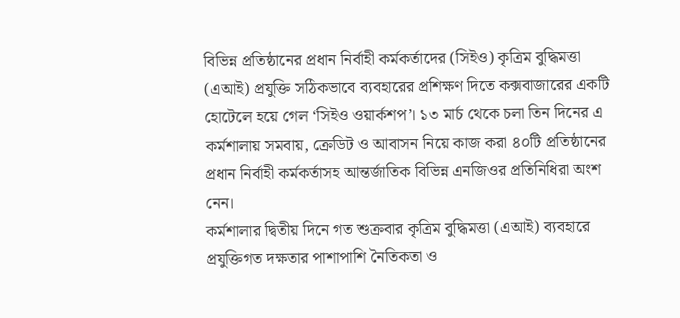বিভিন্ন প্রতিষ্ঠানের প্রধান নির্বাহী কর্মকর্তাদের (সিইও) কৃত্রিম বুদ্ধিমত্তা (এআই) প্রযুক্তি সঠিকভাবে ব্যবহারের প্রশিক্ষণ দিতে কক্সবাজারের একটি হোটেলে হয়ে গেল ‘সিইও ওয়ার্কশপ’। ১৩ মার্চ থেকে চলা তিন দিনের এ কর্মশালায় সমবায়, ক্রেডিট ও আবাসন নিয়ে কাজ করা ৪০টি প্রতিষ্ঠানের প্রধান নির্বাহী কর্মকর্তাসহ আন্তর্জাতিক বিভিন্ন এনজিওর প্রতিনিধিরা অংশ নেন।
কর্মশালার দ্বিতীয় দিনে গত শুক্রবার কৃত্রিম বুদ্ধিমত্তা (এআই) ব্যবহারে প্রযুক্তিগত দক্ষতার পাশাপাশি নৈতিকতা ও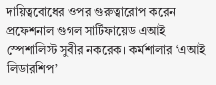দায়িত্ববোধের ওপর গুরুত্বারোপ করেন প্রফেশনাল গুগল সার্টিফায়েড এআই স্পেশালিস্ট সুবীর নকরেক। কর্মশালার ‘এআই লিডারশিপ’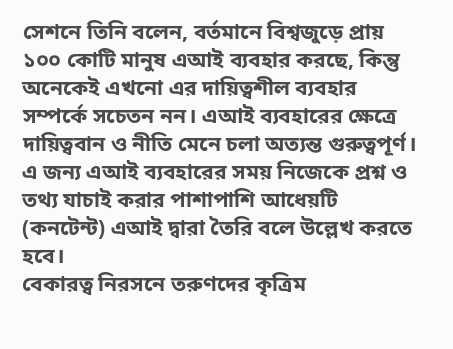সেশনে তিনি বলেন, বর্তমানে বিশ্বজুড়ে প্রায় ১০০ কোটি মানুষ এআই ব্যবহার করছে, কিন্তু অনেকেই এখনো এর দায়িত্বশীল ব্যবহার সম্পর্কে সচেতন নন। এআই ব্যবহারের ক্ষেত্রে দায়িত্ববান ও নীতি মেনে চলা অত্যন্ত গুরুত্বপূর্ণ। এ জন্য এআই ব্যবহারের সময় নিজেকে প্রশ্ন ও তথ্য যাচাই করার পাশাপাশি আধেয়টি (কনটেন্ট) এআই দ্বারা তৈরি বলে উল্লেখ করতে হবে।
বেকারত্ব নিরসনে তরুণদের কৃত্রিম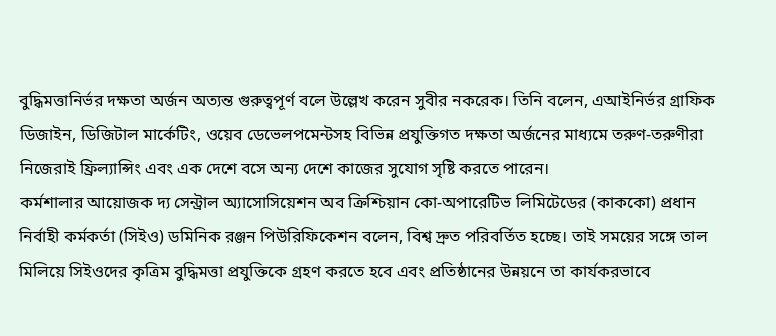বুদ্ধিমত্তানির্ভর দক্ষতা অর্জন অত্যন্ত গুরুত্বপূর্ণ বলে উল্লেখ করেন সুবীর নকরেক। তিনি বলেন, এআইনির্ভর গ্রাফিক ডিজাইন, ডিজিটাল মার্কেটিং, ওয়েব ডেভেলপমেন্টসহ বিভিন্ন প্রযুক্তিগত দক্ষতা অর্জনের মাধ্যমে তরুণ-তরুণীরা নিজেরাই ফ্রিল্যান্সিং এবং এক দেশে বসে অন্য দেশে কাজের সুযোগ সৃষ্টি করতে পারেন।
কর্মশালার আয়োজক দ্য সেন্ট্রাল অ্যাসোসিয়েশন অব ক্রিশ্চিয়ান কো-অপারেটিভ লিমিটেডের (কাককো) প্রধান নির্বাহী কর্মকর্তা (সিইও) ডমিনিক রঞ্জন পিউরিফিকেশন বলেন, বিশ্ব দ্রুত পরিবর্তিত হচ্ছে। তাই সময়ের সঙ্গে তাল মিলিয়ে সিইওদের কৃত্রিম বুদ্ধিমত্তা প্রযুক্তিকে গ্রহণ করতে হবে এবং প্রতিষ্ঠানের উন্নয়নে তা কার্যকরভাবে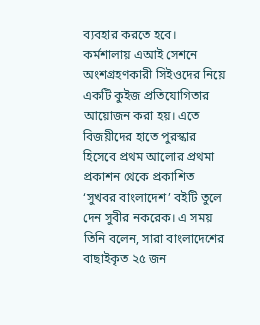ব্যবহার করতে হবে।
কর্মশালায় এআই সেশনে অংশগ্রহণকারী সিইওদের নিয়ে একটি কুইজ প্রতিযোগিতার আয়োজন করা হয়। এতে বিজয়ীদের হাতে পুরস্কার হিসেবে প্রথম আলোর প্রথমা প্রকাশন থেকে প্রকাশিত ‘সুখবর বাংলাদেশ’ বইটি তুলে দেন সুবীর নকরেক। এ সময় তিনি বলেন, সারা বাংলাদেশের বাছাইকৃত ২৫ জন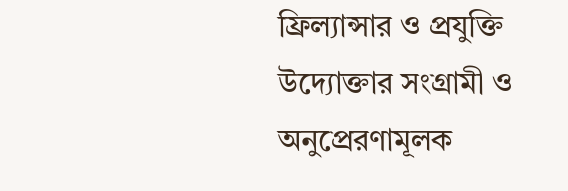ফ্রিল্যান্সার ও প্রযুক্তি উদ্যোক্তার সংগ্রামী ও অনুপ্রেরণামূলক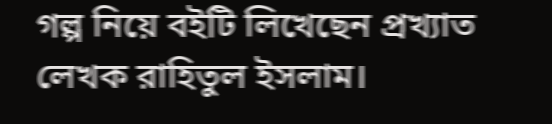গল্প নিয়ে বইটি লিখেছেন প্রখ্যাত লেখক রাহিতুল ইসলাম।